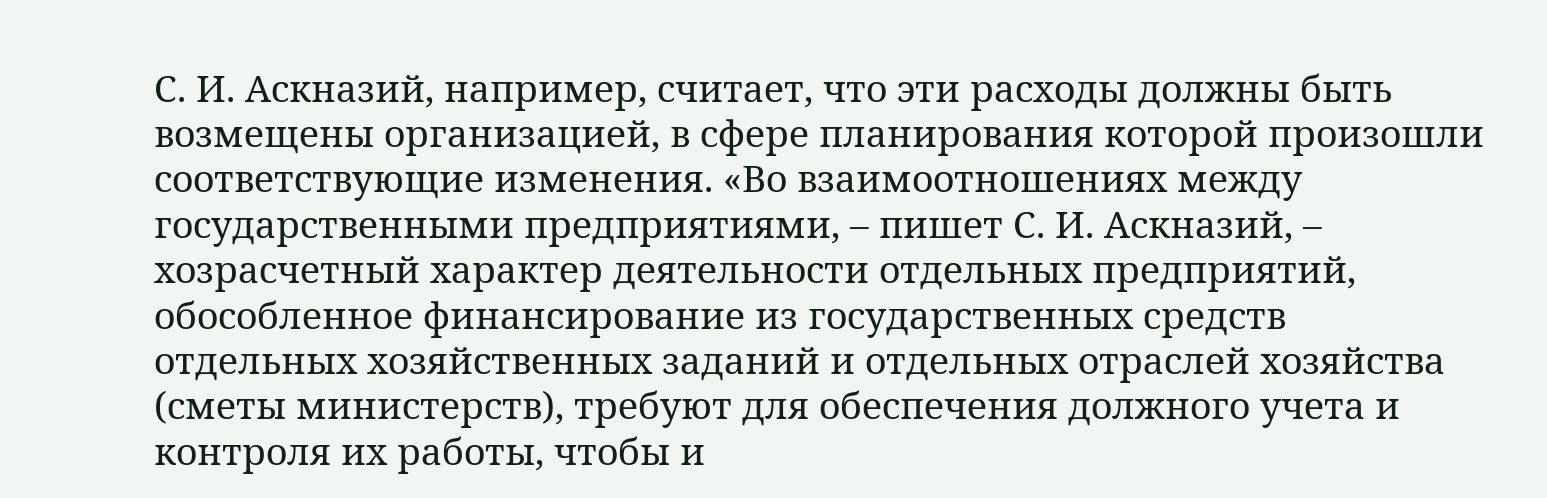С. И. Аскназий, например, считает, что эти расходы должны быть возмещены организацией, в сфере планирования которой произошли соответствующие изменения. «Во взаимоотношениях между государственными предприятиями, – пишет С. И. Аскназий, – хозрасчетный характер деятельности отдельных предприятий, обособленное финансирование из государственных средств отдельных хозяйственных заданий и отдельных отраслей хозяйства (сметы министерств), требуют для обеспечения должного учета и контроля их работы, чтобы и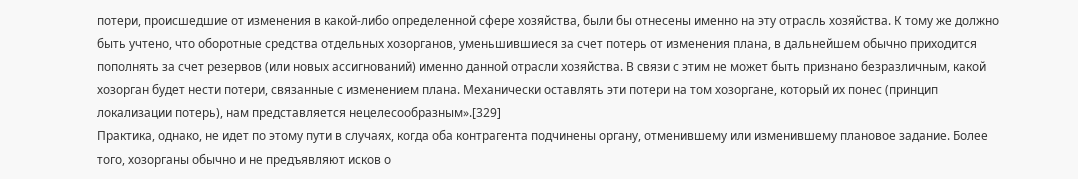потери, происшедшие от изменения в какой-либо определенной сфере хозяйства, были бы отнесены именно на эту отрасль хозяйства. К тому же должно быть учтено, что оборотные средства отдельных хозорганов, уменьшившиеся за счет потерь от изменения плана, в дальнейшем обычно приходится пополнять за счет резервов (или новых ассигнований) именно данной отрасли хозяйства. В связи с этим не может быть признано безразличным, какой хозорган будет нести потери, связанные с изменением плана. Механически оставлять эти потери на том хозоргане, который их понес (принцип локализации потерь), нам представляется нецелесообразным».[329]
Практика, однако, не идет по этому пути в случаях, когда оба контрагента подчинены органу, отменившему или изменившему плановое задание. Более того, хозорганы обычно и не предъявляют исков о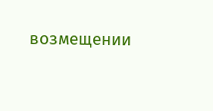возмещении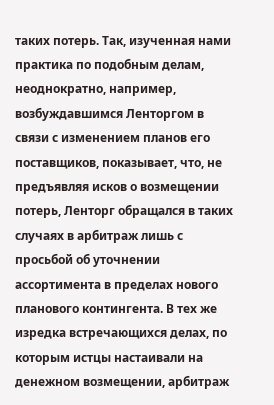таких потерь. Так, изученная нами практика по подобным делам, неоднократно, например, возбуждавшимся Ленторгом в связи с изменением планов его поставщиков, показывает, что, не предъявляя исков о возмещении потерь, Ленторг обращался в таких случаях в арбитраж лишь с просьбой об уточнении ассортимента в пределах нового планового контингента. В тех же изредка встречающихся делах, по которым истцы настаивали на денежном возмещении, арбитраж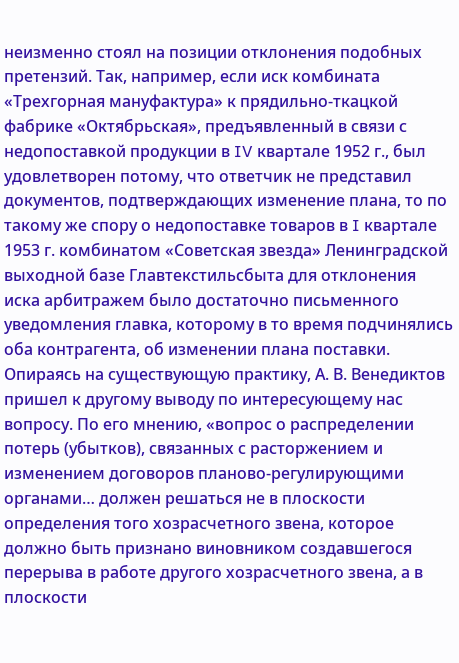неизменно стоял на позиции отклонения подобных претензий. Так, например, если иск комбината «Трехгорная мануфактура» к прядильно-ткацкой фабрике «Октябрьская», предъявленный в связи с недопоставкой продукции в IV квартале 1952 г., был удовлетворен потому, что ответчик не представил документов, подтверждающих изменение плана, то по такому же спору о недопоставке товаров в I квартале 1953 г. комбинатом «Советская звезда» Ленинградской выходной базе Главтекстильсбыта для отклонения иска арбитражем было достаточно письменного уведомления главка, которому в то время подчинялись оба контрагента, об изменении плана поставки.
Опираясь на существующую практику, А. В. Венедиктов пришел к другому выводу по интересующему нас вопросу. По его мнению, «вопрос о распределении потерь (убытков), связанных с расторжением и изменением договоров планово-регулирующими органами… должен решаться не в плоскости определения того хозрасчетного звена, которое должно быть признано виновником создавшегося перерыва в работе другого хозрасчетного звена, а в плоскости